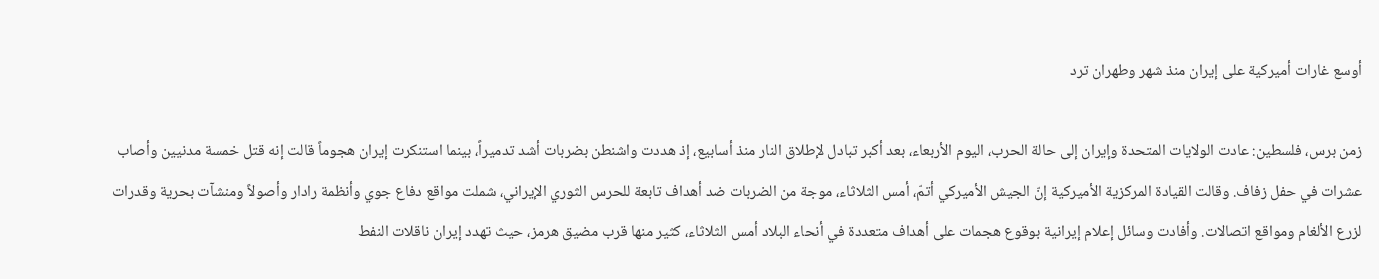أوسع غارات أميركية على إيران منذ شهر وطهران ترد

زمن برس، فلسطين: عادت الولايات المتحدة وإيران إلى حالة الحرب، اليوم الأربعاء، بعد أكبر تبادل لإطلاق النار منذ أسابيع، إذ هددت واشنطن بضربات أشد تدميراً، بينما استنكرت إيران هجوماً قالت إنه قتل خمسة مدنيين وأصاب عشرات في حفل زفاف. وقالت القيادة المركزية الأميركية إنّ الجيش الأميركي أتمّ، أمس الثلاثاء، موجة من الضربات ضد أهداف تابعة للحرس الثوري الإيراني، شملت مواقع دفاع جوي وأنظمة رادار وأصولاً ومنشآت بحرية وقدرات لزرع الألغام ومواقع اتصالات. وأفادت وسائل إعلام إيرانية بوقوع هجمات على أهداف متعددة في أنحاء البلاد أمس الثلاثاء، كثير منها قرب مضيق هرمز، حيث تهدد إيران ناقلات النفط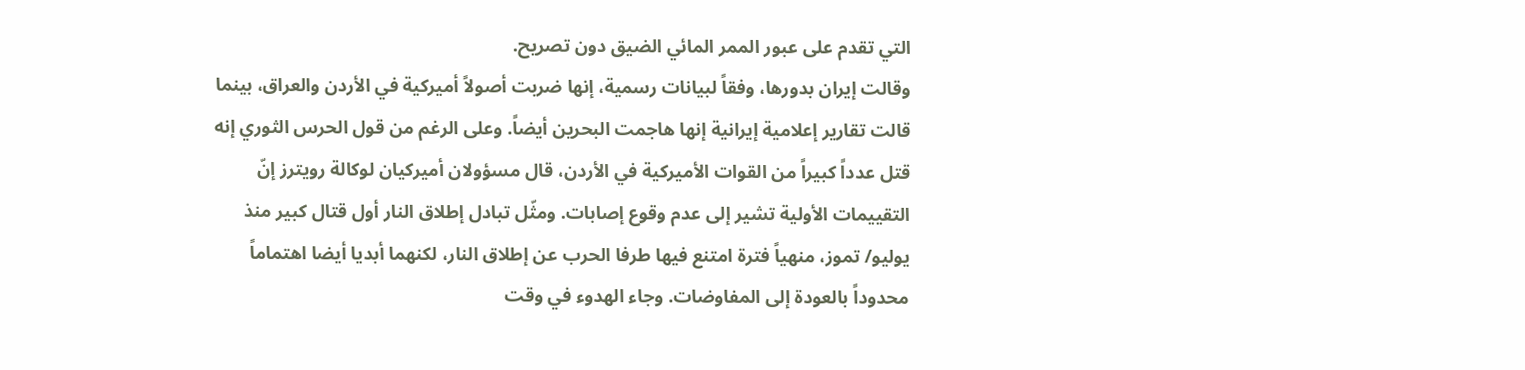التي تقدم على عبور الممر المائي الضيق دون تصريح.
وقالت إيران بدورها، وفقاً لبيانات رسمية، إنها ضربت أصولاً أميركية في الأردن والعراق، بينما قالت تقارير إعلامية إيرانية إنها هاجمت البحرين أيضاً. وعلى الرغم من قول الحرس الثوري إنه قتل عدداً كبيراً من القوات الأميركية في الأردن، قال مسؤولان أميركيان لوكالة رويترز إنّ التقييمات الأولية تشير إلى عدم وقوع إصابات. ومثّل تبادل إطلاق النار أول قتال كبير منذ يوليو/ تموز، منهياً فترة امتنع فيها طرفا الحرب عن إطلاق النار، لكنهما أبديا أيضا اهتماماً محدوداً بالعودة إلى المفاوضات. وجاء الهدوء في وقت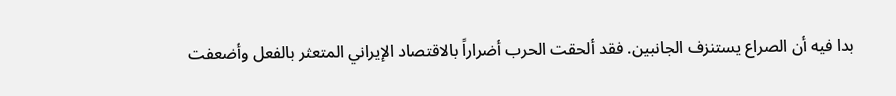بدا فيه أن الصراع يستنزف الجانبين. فقد ألحقت الحرب أضراراً بالاقتصاد الإيراني المتعثر بالفعل وأضعفت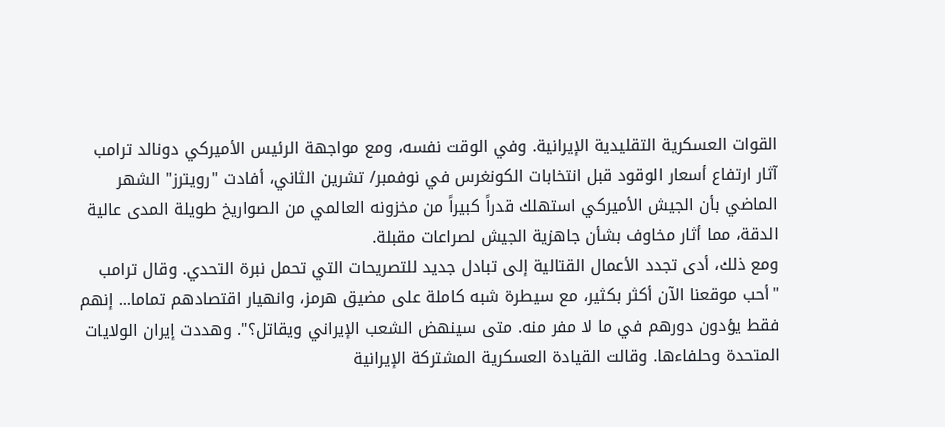القوات العسكرية التقليدية الإيرانية. وفي الوقت نفسه، ومع مواجهة الرئيس الأميركي دونالد ترامب آثار ارتفاع أسعار الوقود قبل انتخابات الكونغرس في نوفمبر/ تشرين الثاني، أفادت "رويترز" الشهر الماضي بأن الجيش الأميركي استهلك قدراً كبيراً من مخزونه العالمي من الصواريخ طويلة المدى عالية الدقة، مما أثار مخاوف بشأن جاهزية الجيش لصراعات مقبلة.
ومع ذلك، أدى تجدد الأعمال القتالية إلى تبادل جديد للتصريحات التي تحمل نبرة التحدي. وقال ترامب "أحب موقعنا الآن أكثر بكثير، مع سيطرة شبه كاملة على مضيق هرمز، وانهيار اقتصادهم تماما... إنهم فقط يؤدون دورهم في ما لا مفر منه. متى سينهض الشعب الإيراني ويقاتل؟". وهددت إيران الولايات المتحدة وحلفاءها. وقالت القيادة العسكرية المشتركة الإيرانية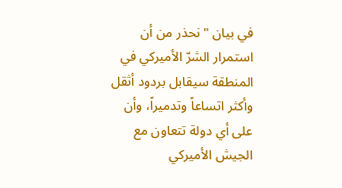في بيان "نحذر من أن استمرار الشرّ الأميركي في المنطقة سيقابل بردود أثقل وأكثر اتساعاً وتدميراً، وأن على أي دولة تتعاون مع الجيش الأميركي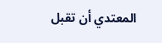المعتدي أن تقبل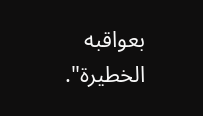بعواقبه الخطيرة".